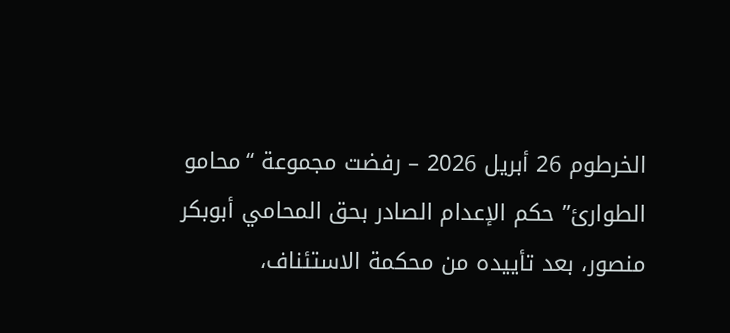الخرطوم 26 أبريل 2026 – رفضت مجموعة “محامو الطوارئ” حكم الإعدام الصادر بحق المحامي أبوبكر منصور، بعد تأييده من محكمة الاستئناف،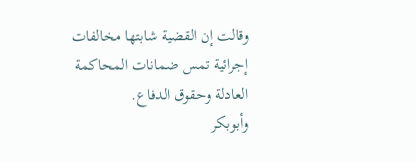وقالت إن القضية شابتها مخالفات إجرائية تمس ضمانات المحاكمة العادلة وحقوق الدفاع.
وأبوبكر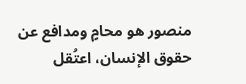منصور هو محامٍ ومدافع عن حقوق الإنسان، اعتُقل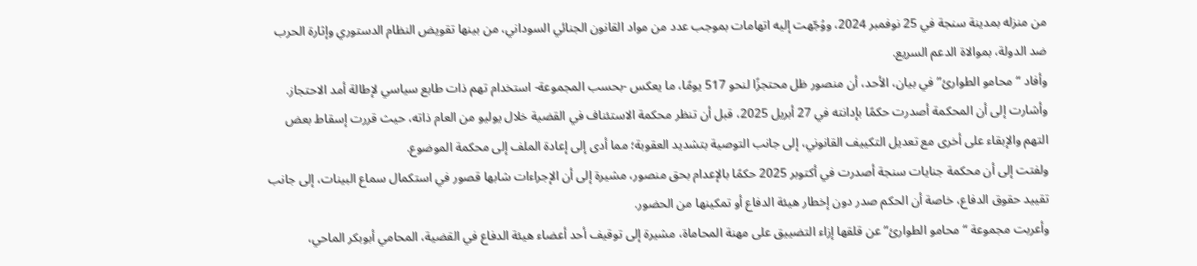من منزله بمدينة سنجة في 25 نوفمبر 2024، ووُجّهت إليه اتهامات بموجب عدد من مواد القانون الجنائي السوداني، من بينها تقويض النظام الدستوري وإثارة الحرب ضد الدولة، بموالاة الدعم السريع.
وأفاد “محامو الطوارئ” في بيان، الأحد، أن منصور ظل محتجزًا لنحو 517 يومًا، ما يعكس -بحسب المجموعة- استخدام تهم ذات طابع سياسي لإطالة أمد الاحتجاز.
وأشارت إلى أن المحكمة أصدرت حكمًا بإدانته في 27 أبريل 2025، قبل أن تنظر محكمة الاستئناف في القضية خلال يوليو من العام ذاته، حيث قررت إسقاط بعض التهم والإبقاء على أخرى مع تعديل التكييف القانوني، إلى جانب التوصية بتشديد العقوبة؛ مما أدى إلى إعادة الملف إلى محكمة الموضوع.
ولفتت إلى أن محكمة جنايات سنجة أصدرت في أكتوبر 2025 حكمًا بالإعدام بحق منصور، مشيرة إلى أن الإجراءات شابها قصور في استكمال سماع البينات، إلى جانب تقييد حقوق الدفاع، خاصة أن الحكم صدر دون إخطار هيئة الدفاع أو تمكينها من الحضور.
وأعربت مجموعة “محامو الطوارئ” عن قلقها إزاء التضييق على مهنة المحاماة، مشيرة إلى توقيف أحد أعضاء هيئة الدفاع في القضية، المحامي أبوبكر الماحي،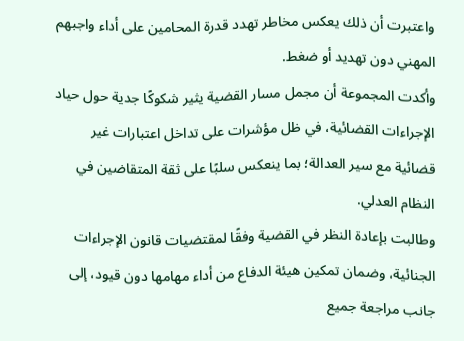واعتبرت أن ذلك يعكس مخاطر تهدد قدرة المحامين على أداء واجبهم المهني دون تهديد أو ضغط.
وأكدت المجموعة أن مجمل مسار القضية يثير شكوكًا جدية حول حياد الإجراءات القضائية، في ظل مؤشرات على تداخل اعتبارات غير قضائية مع سير العدالة؛ بما ينعكس سلبًا على ثقة المتقاضين في النظام العدلي.
وطالبت بإعادة النظر في القضية وفقًا لمقتضيات قانون الإجراءات الجنائية، وضمان تمكين هيئة الدفاع من أداء مهامها دون قيود، إلى جانب مراجعة جميع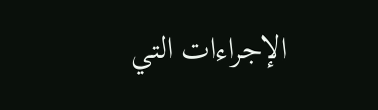الإجراءات التي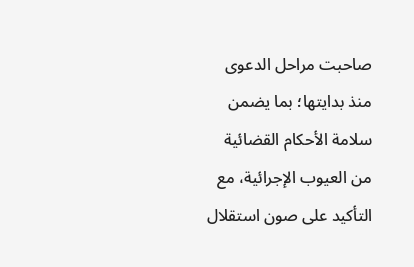صاحبت مراحل الدعوى منذ بدايتها؛ بما يضمن سلامة الأحكام القضائية من العيوب الإجرائية، مع التأكيد على صون استقلال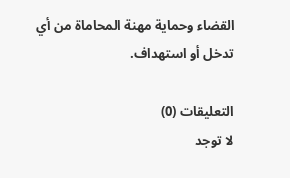القضاء وحماية مهنة المحاماة من أي تدخل أو استهداف.

التعليقات (0)
لا توجد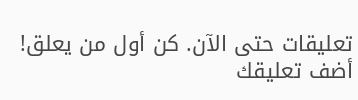تعليقات حتى الآن. كن أول من يعلق!
أضف تعليقك